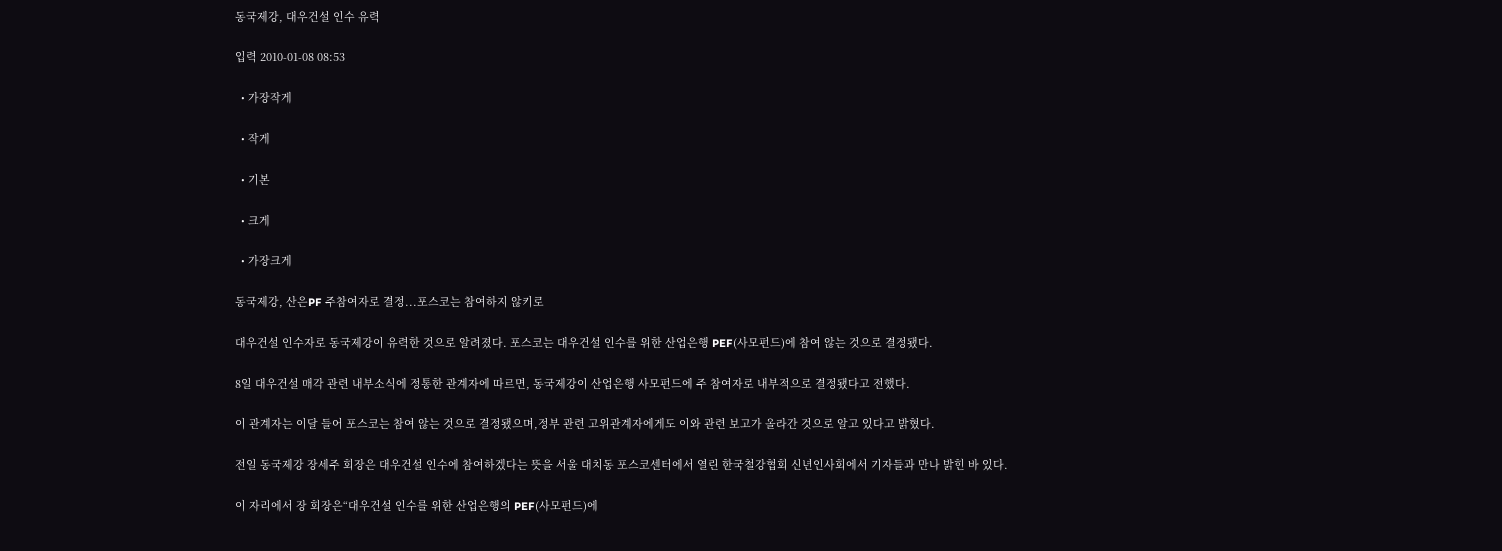동국제강, 대우건설 인수 유력

입력 2010-01-08 08:53

  • 가장작게

  • 작게

  • 기본

  • 크게

  • 가장크게

동국제강, 산은PF 주참여자로 결정...포스코는 참여하지 않키로

대우건설 인수자로 동국제강이 유력한 것으로 알려졌다. 포스코는 대우건설 인수를 위한 산업은행 PEF(사모펀드)에 참여 않는 것으로 결정됐다.

8일 대우건설 매각 관련 내부소식에 정통한 관계자에 따르면, 동국제강이 산업은행 사모펀드에 주 참여자로 내부적으로 결정됐다고 전했다.

이 관계자는 이달 들어 포스코는 참여 않는 것으로 결정됐으며,정부 관련 고위관계자에게도 이와 관련 보고가 올라간 것으로 알고 있다고 밝혔다.

전일 동국제강 장세주 회장은 대우건설 인수에 참여하겠다는 뜻을 서울 대치동 포스코센터에서 열린 한국철강협회 신년인사회에서 기자들과 만나 밝힌 바 있다.

이 자리에서 장 회장은“대우건설 인수를 위한 산업은행의 PEF(사모펀드)에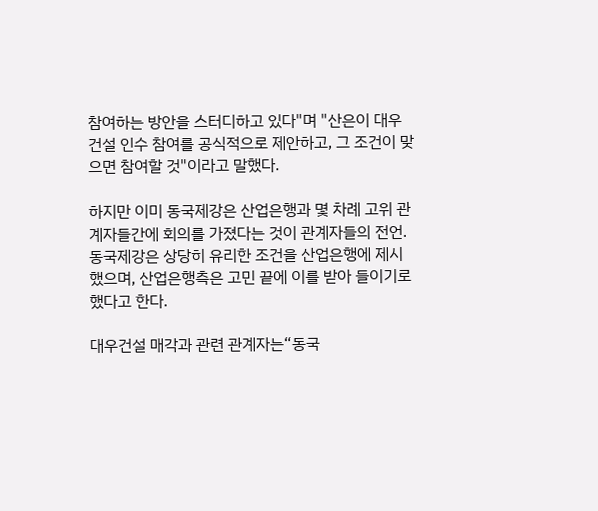참여하는 방안을 스터디하고 있다"며 "산은이 대우건설 인수 참여를 공식적으로 제안하고, 그 조건이 맞으면 참여할 것"이라고 말했다.

하지만 이미 동국제강은 산업은행과 몇 차례 고위 관계자들간에 회의를 가졌다는 것이 관계자들의 전언. 동국제강은 상당히 유리한 조건을 산업은행에 제시했으며, 산업은행측은 고민 끝에 이를 받아 들이기로 했다고 한다.

대우건설 매각과 관련 관계자는“동국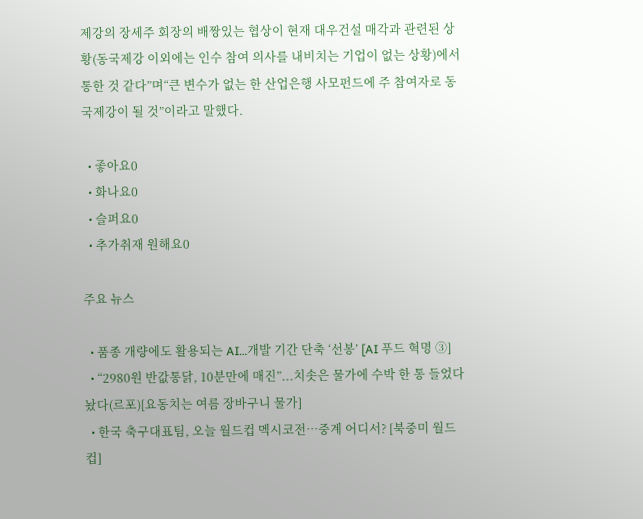제강의 장세주 회장의 배짱있는 협상이 현재 대우건설 매각과 관련된 상황(동국제강 이외에는 인수 참여 의사를 내비치는 기업이 없는 상황)에서 통한 것 같다”며“큰 변수가 없는 한 산업은행 사모펀드에 주 참여자로 동국제강이 될 것”이라고 말했다.

  • 좋아요0
  • 화나요0
  • 슬퍼요0
  • 추가취재 원해요0

주요 뉴스

  • 품종 개량에도 활용되는 AI…개발 기간 단축 ‘선봉’ [AI 푸드 혁명 ③]
  • “2980원 반값통닭, 10분만에 매진”...치솟은 물가에 수박 한 통 들었다놨다(르포)[요동치는 여름 장바구니 물가]
  • 한국 축구대표팀, 오늘 월드컵 멕시코전⋯중계 어디서? [북중미 월드컵]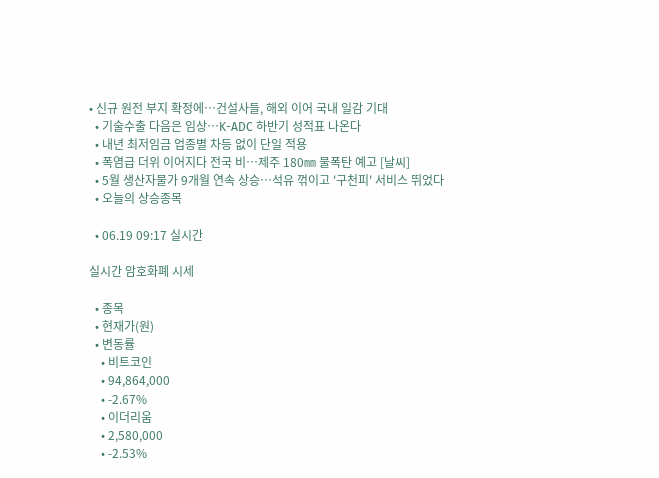• 신규 원전 부지 확정에…건설사들, 해외 이어 국내 일감 기대
  • 기술수출 다음은 임상…K-ADC 하반기 성적표 나온다
  • 내년 최저임금 업종별 차등 없이 단일 적용
  • 폭염급 더위 이어지다 전국 비⋯제주 180㎜ 물폭탄 예고 [날씨]
  • 5월 생산자물가 9개월 연속 상승⋯석유 꺾이고 '구천피' 서비스 뛰었다
  • 오늘의 상승종목

  • 06.19 09:17 실시간

실시간 암호화폐 시세

  • 종목
  • 현재가(원)
  • 변동률
    • 비트코인
    • 94,864,000
    • -2.67%
    • 이더리움
    • 2,580,000
    • -2.53%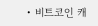• 비트코인 캐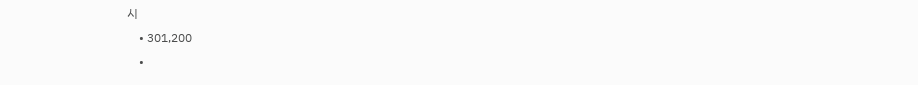시
    • 301,200
    •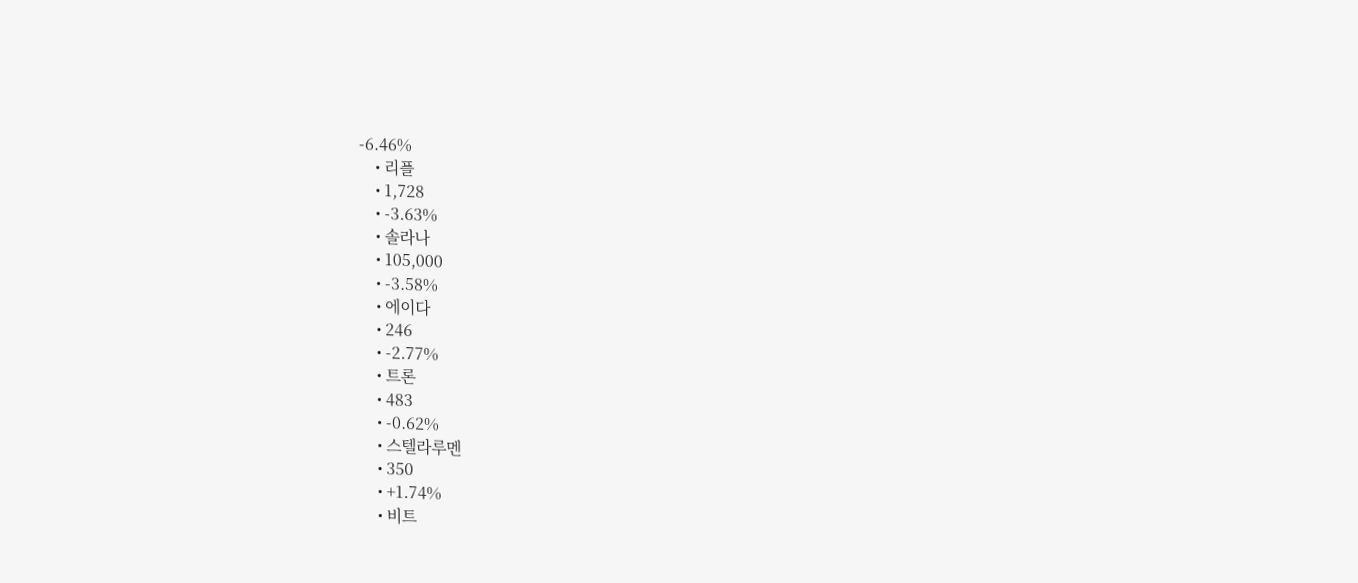-6.46%
    • 리플
    • 1,728
    • -3.63%
    • 솔라나
    • 105,000
    • -3.58%
    • 에이다
    • 246
    • -2.77%
    • 트론
    • 483
    • -0.62%
    • 스텔라루멘
    • 350
    • +1.74%
    • 비트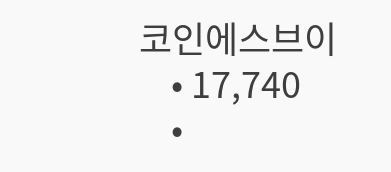코인에스브이
    • 17,740
    •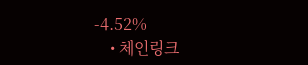-4.52%
    • 체인링크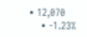• 12,070
    • -1.23%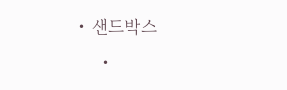• 샌드박스
    •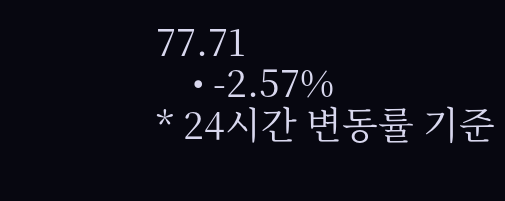77.71
    • -2.57%
* 24시간 변동률 기준